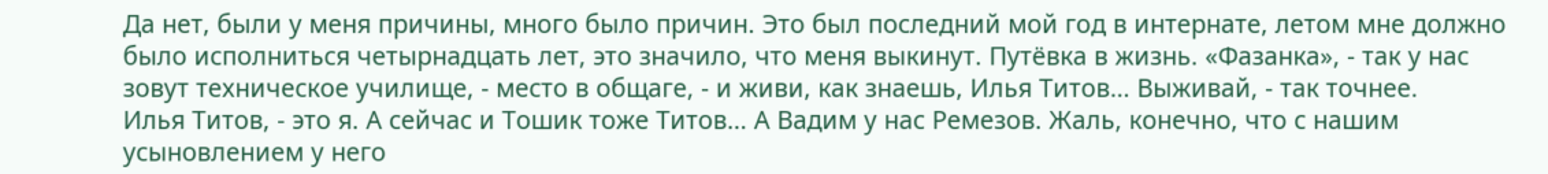Да нет, были у меня причины, много было причин. Это был последний мой год в интернате, летом мне должно было исполниться четырнадцать лет, это значило, что меня выкинут. Путёвка в жизнь. «Фазанка», - так у нас зовут техническое училище, - место в общаге, - и живи, как знаешь, Илья Титов… Выживай, - так точнее.
Илья Титов, - это я. А сейчас и Тошик тоже Титов… А Вадим у нас Ремезов. Жаль, конечно, что с нашим усыновлением у него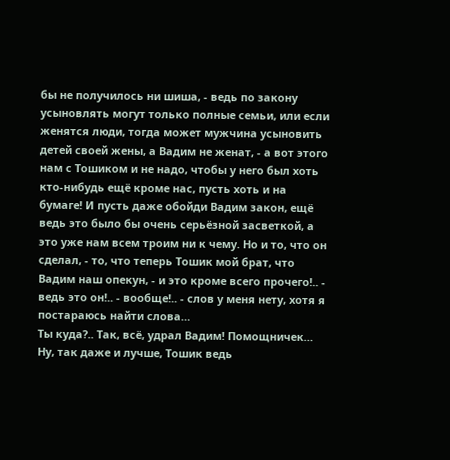бы не получилось ни шиша, - ведь по закону усыновлять могут только полные семьи, или если женятся люди, тогда может мужчина усыновить детей своей жены, а Вадим не женат, - а вот этого нам с Тошиком и не надо, чтобы у него был хоть кто-нибудь ещё кроме нас, пусть хоть и на бумаге! И пусть даже обойди Вадим закон, ещё ведь это было бы очень серьёзной засветкой, а это уже нам всем троим ни к чему. Но и то, что он сделал, - то, что теперь Тошик мой брат, что Вадим наш опекун, - и это кроме всего прочего!.. - ведь это он!.. - вообще!.. - слов у меня нету, хотя я постараюсь найти слова…
Ты куда?.. Так, всё, удрал Вадим! Помощничек… Ну, так даже и лучше, Тошик ведь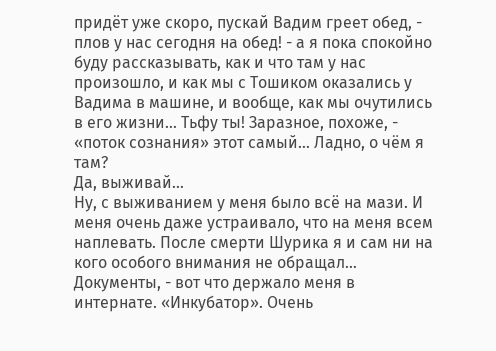придёт уже скоро, пускай Вадим греет обед, - плов у нас сегодня на обед! - а я пока спокойно буду рассказывать, как и что там у нас произошло, и как мы с Тошиком оказались у Вадима в машине, и вообще, как мы очутились в его жизни… Тьфу ты! Заразное, похоже, - «поток сознания» этот самый… Ладно, о чём я там?
Да, выживай…
Ну, с выживанием у меня было всё на мази. И меня очень даже устраивало, что на меня всем наплевать. После смерти Шурика я и сам ни на кого особого внимания не обращал… Документы, - вот что держало меня в интернате. «Инкубатор». Очень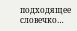подходящее словечко…